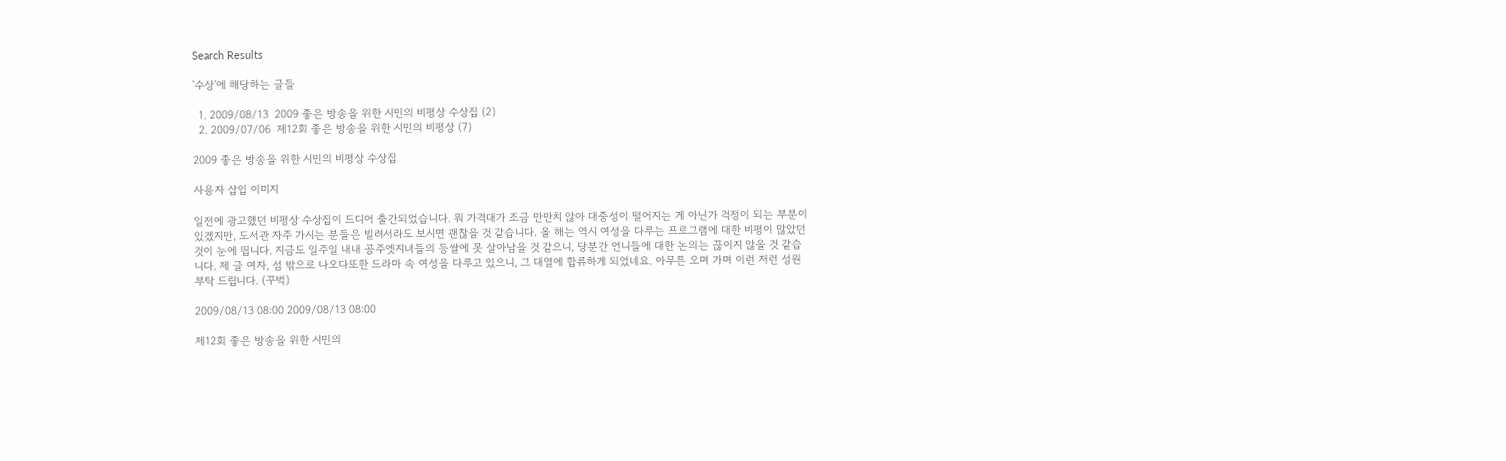Search Results

'수상'에 해당하는 글들

  1. 2009/08/13  2009 좋은 방송을 위한 시민의 비평상 수상집 (2)
  2. 2009/07/06  제12회 좋은 방송을 위한 시민의 비평상 (7)

2009 좋은 방송을 위한 시민의 비평상 수상집

사용자 삽입 이미지

일전에 광고했던 비평상 수상집이 드디어 출간되었습니다. 뭐 가격대가 조금 만만치 않아 대중성이 떨어지는 게 아닌가 걱정이 되는 부분이 있겠지만, 도서관 자주 가시는 분들은 빌려서라도 보시면 괜찮을 것 같습니다. 올 해는 역시 여성을 다루는 프로그램에 대한 비평이 많았던 것이 눈에 띕니다. 지금도 일주일 내내 공주엣지녀들의 등쌀에 못 살아남을 것 같으니, 당분간 언니들에 대한 논의는 끊이지 않을 것 같습니다. 제 글 여자, 섬 밖으로 나오다또한 드라마 속 여성을 다루고 있으니, 그 대열에 합류하게 되었네요. 아무튼 오며 가며 이런 저런 성원 부탁 드립니다. (꾸벅)

2009/08/13 08:00 2009/08/13 08:00

제12회 좋은 방송을 위한 시민의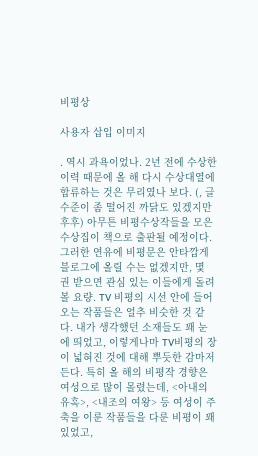비평상

사용자 삽입 이미지

. 역시 과욕이었나. 2년 전에 수상한 이력 때문에 올 해 다시 수상대열에 합류하는 것은 무리였나 보다. (, 글 수준이 좀 떨어진 까닭도 있겠지만 후후) 아무튼 비평수상작들을 모은 수상집이 책으로 출판될 예정이다. 그러한 연유에 비평문은 안타깝게 블로그에 올릴 수는 없겠지만, 몇 권 받으면 관심 있는 이들에게 돌려볼 요량. TV 비평의 시선 안에 들어오는 작품들은 얼추 비슷한 것 같다. 내가 생각했던 소재들도 꽤 눈에 띄었고, 이렇게나마 TV비평의 장이 넓혀진 것에 대해 뿌듯한 감마저 든다. 특히 올 해의 비평작 경향은 여성으로 많이 몰렸는데, <아내의 유혹>, <내조의 여왕> 등 여성이 주축을 이룬 작품들을 다룬 비평이 꽤 있었고,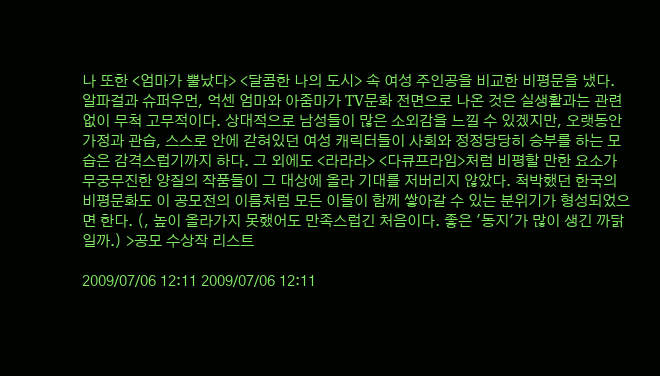나 또한 <엄마가 뿔났다> <달콤한 나의 도시> 속 여성 주인공을 비교한 비평문을 냈다. 알파걸과 슈퍼우먼, 억센 엄마와 아줌마가 TV문화 전면으로 나온 것은 실생활과는 관련 없이 무척 고무적이다. 상대적으로 남성들이 많은 소외감을 느낄 수 있겠지만, 오랫동안 가정과 관습, 스스로 안에 갇혀있던 여성 캐릭터들이 사회와 정정당당히 승부를 하는 모습은 감격스럽기까지 하다. 그 외에도 <라라라> <다큐프라임>처럼 비평할 만한 요소가 무궁무진한 양질의 작품들이 그 대상에 올라 기대를 저버리지 않았다. 척박했던 한국의 비평문화도 이 공모전의 이름처럼 모든 이들이 함께 쌓아갈 수 있는 분위기가 형성되었으면 한다. (, 높이 올라가지 못했어도 만족스럽긴 처음이다. 좋은 '동지'가 많이 생긴 까닭일까.) >공모 수상작 리스트

2009/07/06 12:11 2009/07/06 12:11